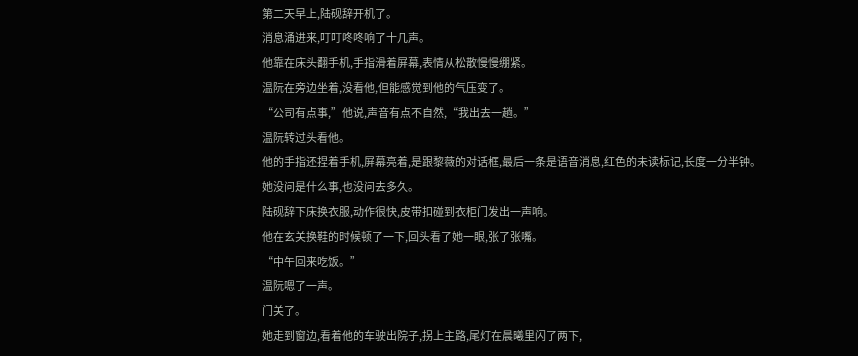第二天早上,陆砚辞开机了。
消息涌进来,叮叮咚咚响了十几声。
他靠在床头翻手机,手指滑着屏幕,表情从松散慢慢绷紧。
温阮在旁边坐着,没看他,但能感觉到他的气压变了。
“公司有点事,”他说,声音有点不自然,“我出去一趟。”
温阮转过头看他。
他的手指还捏着手机,屏幕亮着,是跟黎薇的对话框,最后一条是语音消息,红色的未读标记,长度一分半钟。
她没问是什么事,也没问去多久。
陆砚辞下床换衣服,动作很快,皮带扣碰到衣柜门发出一声响。
他在玄关换鞋的时候顿了一下,回头看了她一眼,张了张嘴。
“中午回来吃饭。”
温阮嗯了一声。
门关了。
她走到窗边,看着他的车驶出院子,拐上主路,尾灯在晨曦里闪了两下,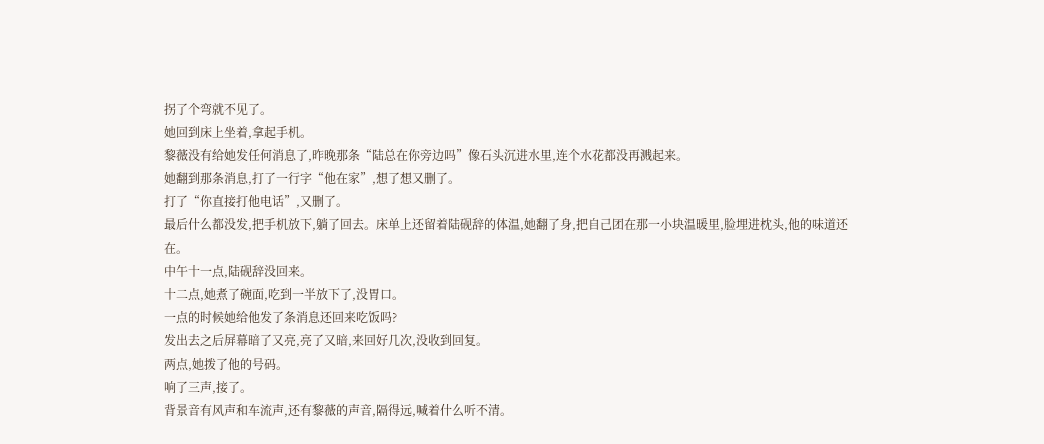拐了个弯就不见了。
她回到床上坐着,拿起手机。
黎薇没有给她发任何消息了,昨晚那条“陆总在你旁边吗”像石头沉进水里,连个水花都没再溅起来。
她翻到那条消息,打了一行字“他在家”,想了想又删了。
打了“你直接打他电话”,又删了。
最后什么都没发,把手机放下,躺了回去。床单上还留着陆砚辞的体温,她翻了身,把自己团在那一小块温暖里,脸埋进枕头,他的味道还在。
中午十一点,陆砚辞没回来。
十二点,她煮了碗面,吃到一半放下了,没胃口。
一点的时候她给他发了条消息还回来吃饭吗?
发出去之后屏幕暗了又亮,亮了又暗,来回好几次,没收到回复。
两点,她拨了他的号码。
响了三声,接了。
背景音有风声和车流声,还有黎薇的声音,隔得远,喊着什么听不清。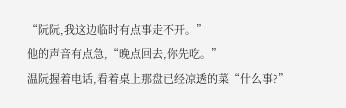“阮阮,我这边临时有点事走不开。”
他的声音有点急,“晚点回去,你先吃。”
温阮握着电话,看着桌上那盘已经凉透的菜“什么事?”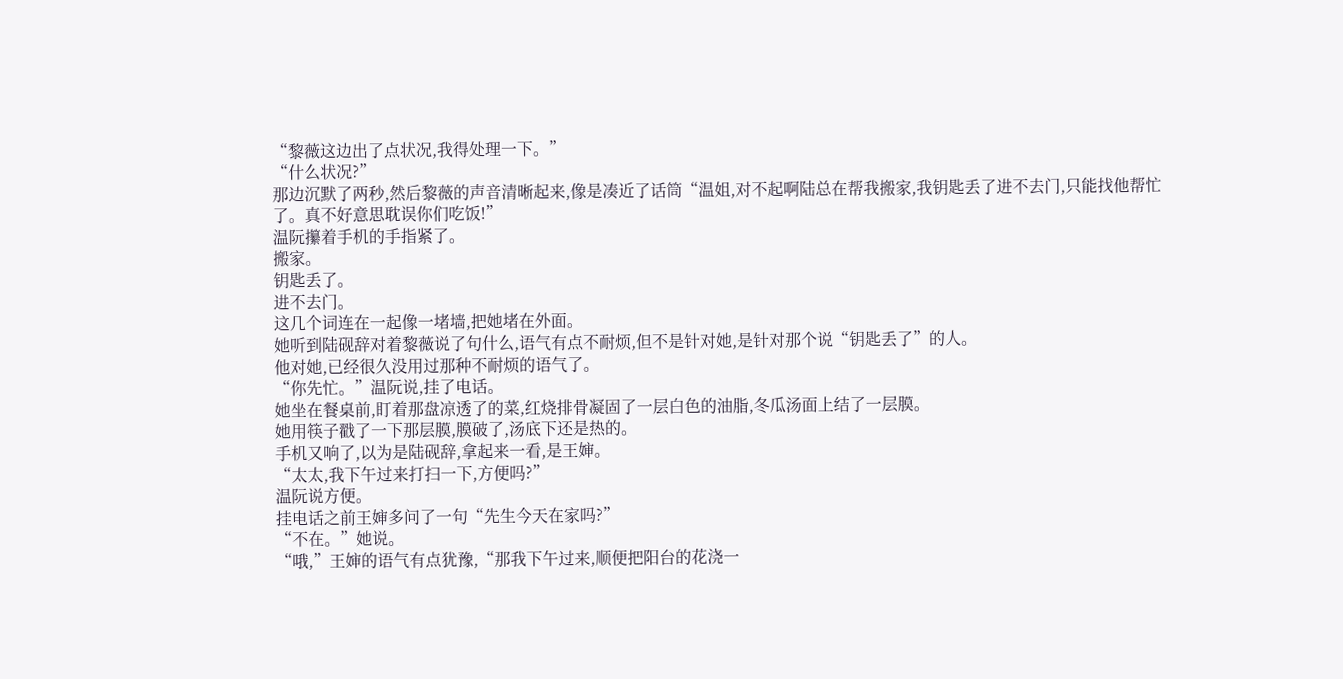“黎薇这边出了点状况,我得处理一下。”
“什么状况?”
那边沉默了两秒,然后黎薇的声音清晰起来,像是凑近了话筒“温姐,对不起啊陆总在帮我搬家,我钥匙丢了进不去门,只能找他帮忙了。真不好意思耽误你们吃饭!”
温阮攥着手机的手指紧了。
搬家。
钥匙丢了。
进不去门。
这几个词连在一起像一堵墙,把她堵在外面。
她听到陆砚辞对着黎薇说了句什么,语气有点不耐烦,但不是针对她,是针对那个说“钥匙丢了”的人。
他对她,已经很久没用过那种不耐烦的语气了。
“你先忙。”温阮说,挂了电话。
她坐在餐桌前,盯着那盘凉透了的菜,红烧排骨凝固了一层白色的油脂,冬瓜汤面上结了一层膜。
她用筷子戳了一下那层膜,膜破了,汤底下还是热的。
手机又响了,以为是陆砚辞,拿起来一看,是王婶。
“太太,我下午过来打扫一下,方便吗?”
温阮说方便。
挂电话之前王婶多问了一句“先生今天在家吗?”
“不在。”她说。
“哦,”王婶的语气有点犹豫,“那我下午过来,顺便把阳台的花浇一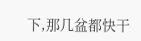下,那几盆都快干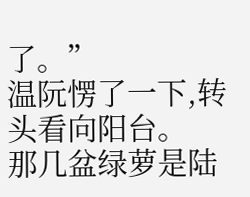了。”
温阮愣了一下,转头看向阳台。
那几盆绿萝是陆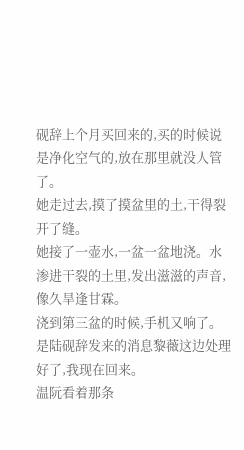砚辞上个月买回来的,买的时候说是净化空气的,放在那里就没人管了。
她走过去,摸了摸盆里的土,干得裂开了缝。
她接了一壶水,一盆一盆地浇。水渗进干裂的土里,发出滋滋的声音,像久旱逢甘霖。
浇到第三盆的时候,手机又响了。
是陆砚辞发来的消息黎薇这边处理好了,我现在回来。
温阮看着那条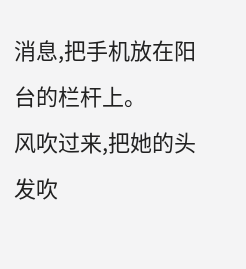消息,把手机放在阳台的栏杆上。
风吹过来,把她的头发吹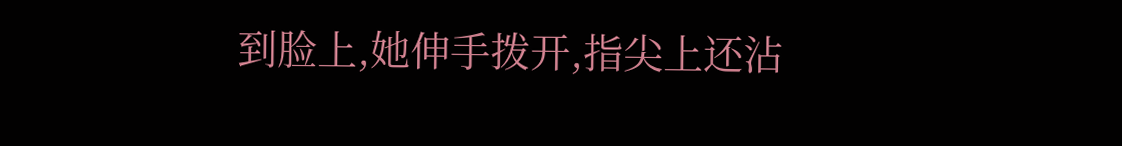到脸上,她伸手拨开,指尖上还沾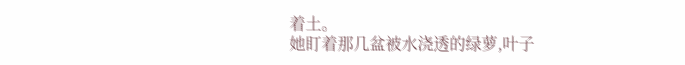着土。
她盯着那几盆被水浇透的绿萝,叶子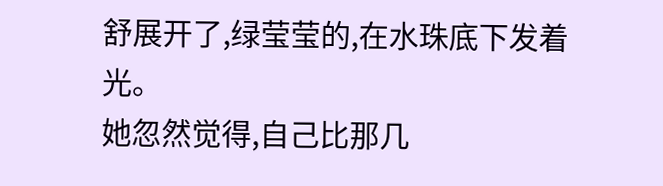舒展开了,绿莹莹的,在水珠底下发着光。
她忽然觉得,自己比那几